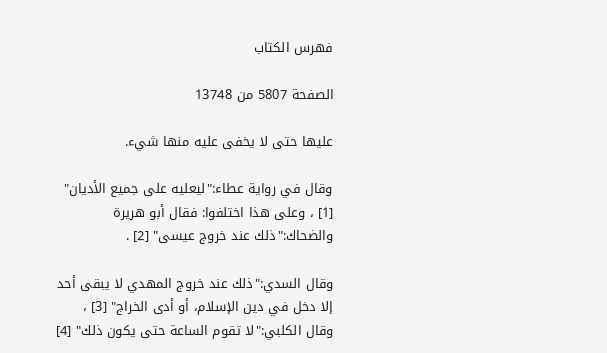فهرس الكتاب

الصفحة 5807 من 13748

عليها حتى لا يخفى عليه منها شيء.

وقال في رواية عطاء:"ليعليه على جميع الأديان" [1] ، وعلى هذا اختلفوا: فقال أبو هريرة والضحاك:"ذلك عند خروج عيسى" [2] .

وقال السدي:"ذلك عند خروج المهدي لا يبقى أحد إلا دخل في دين الإسلام، أو أدى الخراج" [3] ، وقال الكلبي:"لا تقوم الساعة حتى يكون ذلك" [4]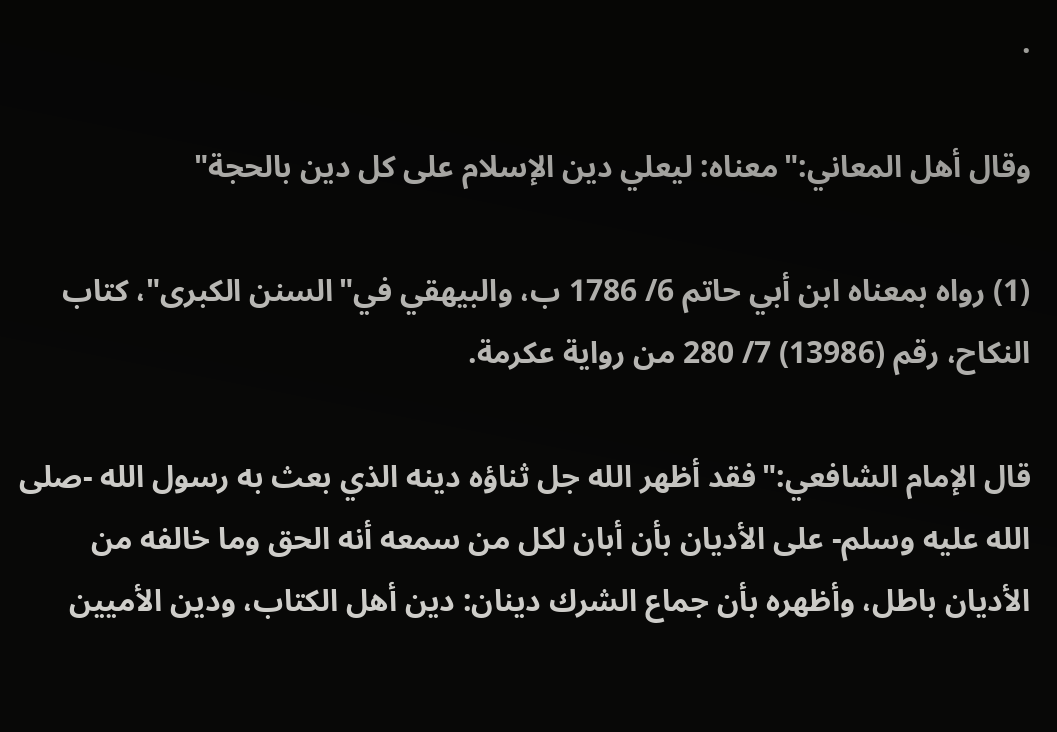.

وقال أهل المعاني:"معناه: ليعلي دين الإسلام على كل دين بالحجة"

(1) رواه بمعناه ابن أبي حاتم 6/ 1786 ب، والبيهقي في"السنن الكبرى"، كتاب النكاح، رقم (13986) 7/ 280 من رواية عكرمة.

قال الإمام الشافعي:"فقد أظهر الله جل ثناؤه دينه الذي بعث به رسول الله -صلى الله عليه وسلم- على الأديان بأن أبان لكل من سمعه أنه الحق وما خالفه من الأديان باطل، وأظهره بأن جماع الشرك دينان: دين أهل الكتاب، ودين الأميين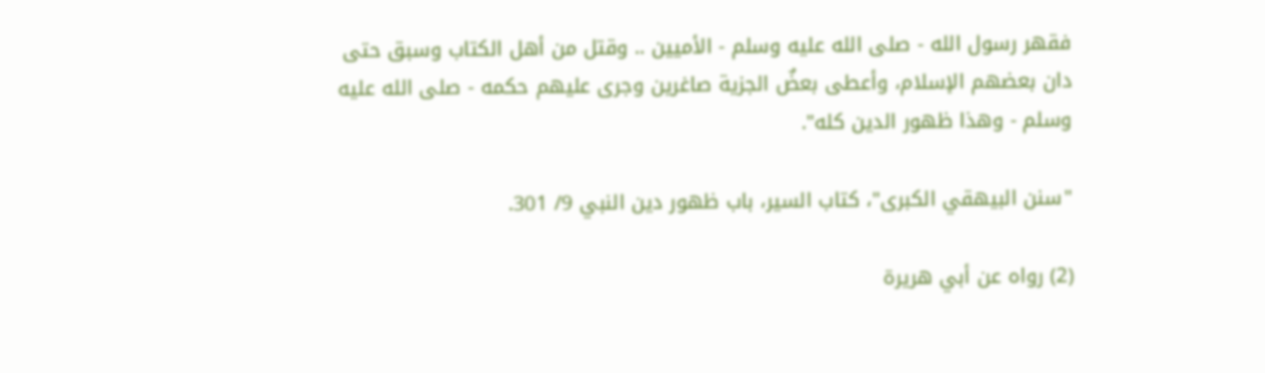فقهر رسول الله - صلى الله عليه وسلم - الأميين .. وقتل من أهل الكتاب وسبق حتى دان بعضهم الإسلام، وأعطى بعضٌ الجزية صاغرين وجرى عليهم حكمه - صلى الله عليه وسلم - وهذا ظهور الدين كله".

"سنن البيهقي الكبرى"، كتاب السير، باب ظهور دين النبي 9/ 301.

(2) رواه عن أبي هريرة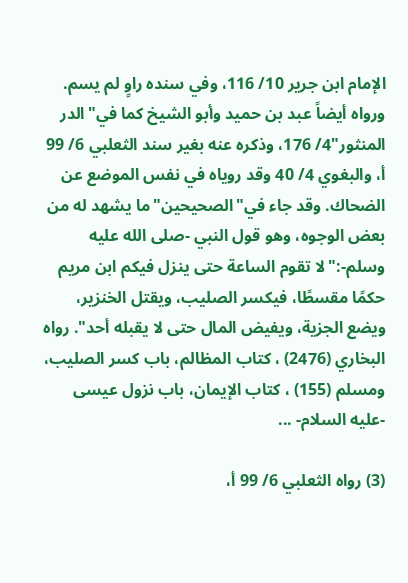الإمام ابن جرير 10/ 116، وفي سنده راوٍ لم يسم. ورواه أيضاً عبد بن حميد وأبو الشيخ كما في"الدر المنثور"4/ 176، وذكره عنه بغير سند الثعلبي 6/ 99 أ، والبغوي 4/ 40 وقد روياه في نفس الموضع عن الضحاك. وقد جاء في"الصحيحين"ما يشهد له من بعض الوجوه، وهو قول النبي -صلى الله عليه وسلم-:"لا تقوم الساعة حتى ينزل فيكم ابن مريم حكمًا مقسطًا، فيكسر الصليب، ويقتل الخنزير، ويضع الجزية، ويفيض المال حتى لا يقبله أحد". رواه البخاري (2476) ، كتاب المظالم، باب كسر الصليب، ومسلم (155) ، كتاب الإيمان، باب نزول عيسى -عليه السلام- ...

(3) رواه الثعلبي 6/ 99 أ،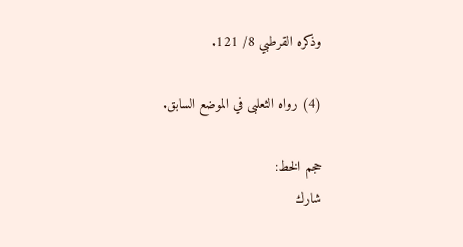وذكره القرطبي 8/ 121.

(4) رواه الثعلبى في الموضع السابق.

حجم الخط:
شارك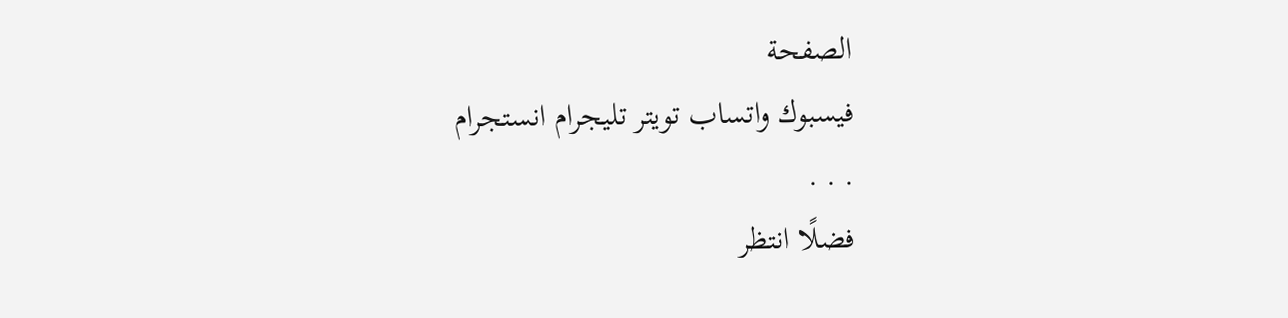الصفحة
فيسبوك واتساب تويتر تليجرام انستجرام
. . .
فضلًا انتظر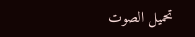تحميل الصوت